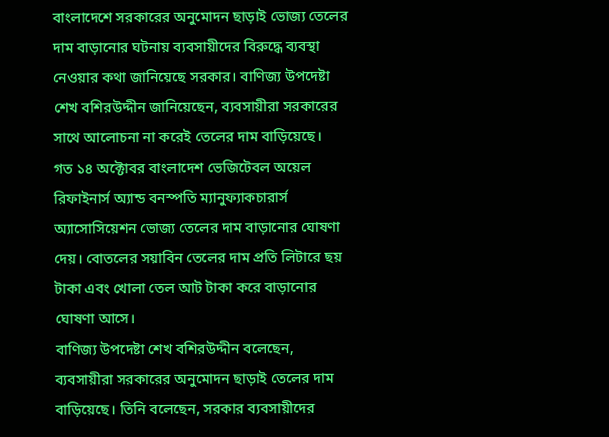বাংলাদেশে সরকারের অনুমোদন ছাড়াই ভোজ্য তেলের দাম বাড়ানোর ঘটনায় ব্যবসায়ীদের বিরুদ্ধে ব্যবস্থা নেওয়ার কথা জানিয়েছে সরকার। বাণিজ্য উপদেষ্টা শেখ বশিরউদ্দীন জানিয়েছেন, ব্যবসায়ীরা সরকারের সাথে আলোচনা না করেই তেলের দাম বাড়িয়েছে।
গত ১৪ অক্টোবর বাংলাদেশ ভেজিটেবল অয়েল রিফাইনার্স অ্যান্ড বনস্পতি ম্যানুফ্যাকচারার্স অ্যাসোসিয়েশন ভোজ্য তেলের দাম বাড়ানোর ঘোষণা দেয়। বোতলের সয়াবিন তেলের দাম প্রতি লিটারে ছয় টাকা এবং খোলা তেল আট টাকা করে বাড়ানোর ঘোষণা আসে।
বাণিজ্য উপদেষ্টা শেখ বশিরউদ্দীন বলেছেন, ব্যবসায়ীরা সরকারের অনুমোদন ছাড়াই তেলের দাম বাড়িয়েছে। তিনি বলেছেন, সরকার ব্যবসায়ীদের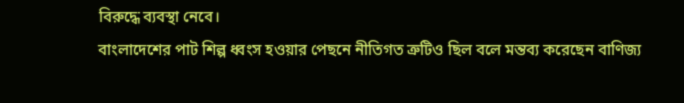বিরুদ্ধে ব্যবস্থা নেবে।
বাংলাদেশের পাট শিল্প ধ্বংস হওয়ার পেছনে নীতিগত ত্রুটিও ছিল বলে মন্তব্য করেছেন বাণিজ্য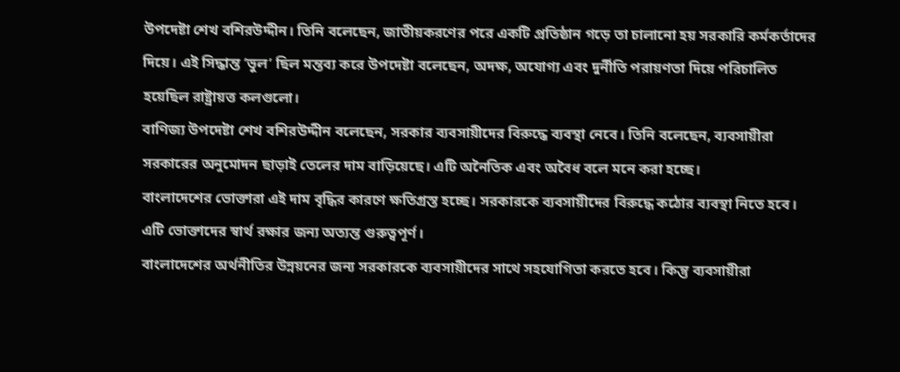উপদেষ্টা শেখ বশিরউদ্দীন। তিনি বলেছেন, জাতীয়করণের পরে একটি প্রতিষ্ঠান গড়ে তা চালানো হয় সরকারি কর্মকর্তাদের দিয়ে। এই সিদ্ধান্ত ‘ভুল’ ছিল মন্তব্য করে উপদেষ্টা বলেছেন, অদক্ষ, অযোগ্য এবং দুর্নীতি পরায়ণতা দিয়ে পরিচালিত হয়েছিল রাষ্ট্রায়ত্ত কলগুলো।
বাণিজ্য উপদেষ্টা শেখ বশিরউদ্দীন বলেছেন, সরকার ব্যবসায়ীদের বিরুদ্ধে ব্যবস্থা নেবে। তিনি বলেছেন, ব্যবসায়ীরা সরকারের অনুমোদন ছাড়াই তেলের দাম বাড়িয়েছে। এটি অনৈতিক এবং অবৈধ বলে মনে করা হচ্ছে।
বাংলাদেশের ভোক্তারা এই দাম বৃদ্ধির কারণে ক্ষতিগ্রস্ত হচ্ছে। সরকারকে ব্যবসায়ীদের বিরুদ্ধে কঠোর ব্যবস্থা নিতে হবে। এটি ভোক্তাদের স্বার্থ রক্ষার জন্য অত্যন্ত গুরুত্বপূর্ণ।
বাংলাদেশের অর্থনীতির উন্নয়নের জন্য সরকারকে ব্যবসায়ীদের সাথে সহযোগিতা করতে হবে। কিন্তু ব্যবসায়ীরা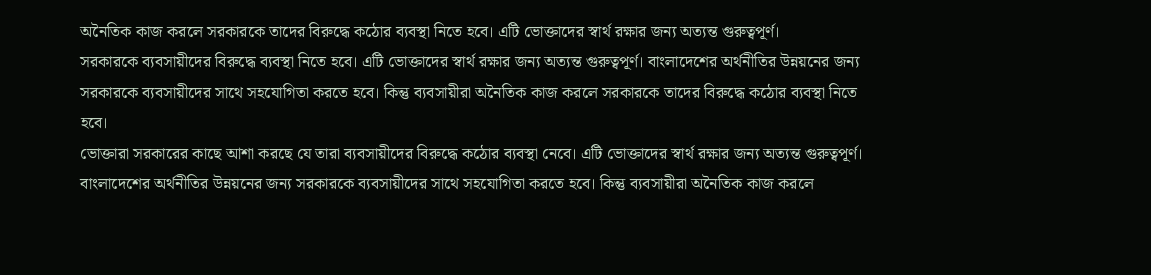অনৈতিক কাজ করলে সরকারকে তাদের বিরুদ্ধে কঠোর ব্যবস্থা নিতে হবে। এটি ভোক্তাদের স্বার্থ রক্ষার জন্য অত্যন্ত গুরুত্বপূর্ণ।
সরকারকে ব্যবসায়ীদের বিরুদ্ধে ব্যবস্থা নিতে হবে। এটি ভোক্তাদের স্বার্থ রক্ষার জন্য অত্যন্ত গুরুত্বপূর্ণ। বাংলাদেশের অর্থনীতির উন্নয়নের জন্য সরকারকে ব্যবসায়ীদের সাথে সহযোগিতা করতে হবে। কিন্তু ব্যবসায়ীরা অনৈতিক কাজ করলে সরকারকে তাদের বিরুদ্ধে কঠোর ব্যবস্থা নিতে হবে।
ভোক্তারা সরকারের কাছে আশা করছে যে তারা ব্যবসায়ীদের বিরুদ্ধে কঠোর ব্যবস্থা নেবে। এটি ভোক্তাদের স্বার্থ রক্ষার জন্য অত্যন্ত গুরুত্বপূর্ণ। বাংলাদেশের অর্থনীতির উন্নয়নের জন্য সরকারকে ব্যবসায়ীদের সাথে সহযোগিতা করতে হবে। কিন্তু ব্যবসায়ীরা অনৈতিক কাজ করলে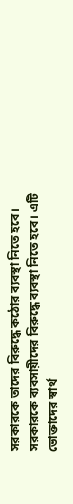সরকারকে তাদের বিরুদ্ধে কঠোর ব্যবস্থা নিতে হবে।
সরকারকে ব্যবসায়ীদের বিরুদ্ধে ব্যবস্থা নিতে হবে। এটি ভোক্তাদের স্বার্থ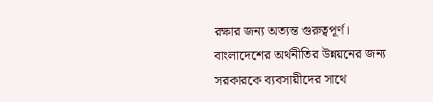রক্ষার জন্য অত্যন্ত গুরুত্বপূর্ণ। বাংলাদেশের অর্থনীতির উন্নয়নের জন্য সরকারকে ব্যবসায়ীদের সাথে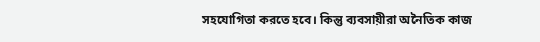সহযোগিতা করতে হবে। কিন্তু ব্যবসায়ীরা অনৈতিক কাজ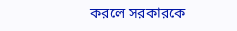করলে সরকারকে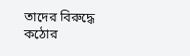তাদের বিরুদ্ধে কঠোর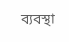ব্যবস্থা